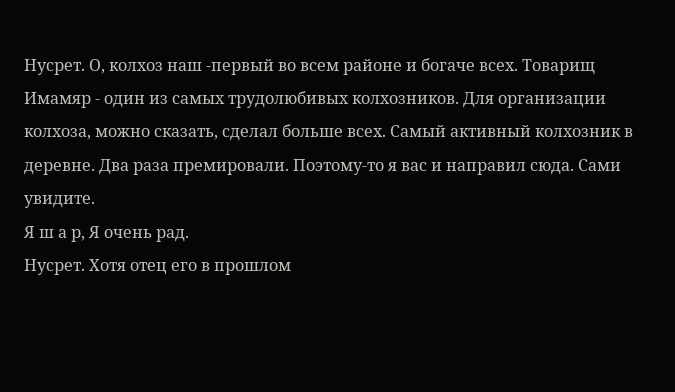Нусрет. О, колхоз наш -первый во всем районе и богаче всех. Товарищ Имамяр - один из самых трудолюбивых колхозников. Для организации колхоза, можно сказать, сделал больше всех. Самый активный колхозник в деревне. Два раза премировали. Поэтому-то я вас и направил сюда. Сами увидите.
Я ш а р, Я очень рад.
Нусрет. Хотя отец его в прошлом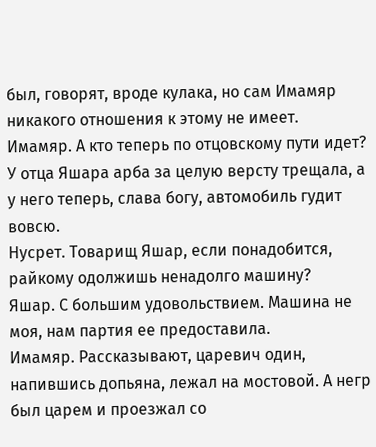был, говорят, вроде кулака, но сам Имамяр никакого отношения к этому не имеет.
Имамяр. А кто теперь по отцовскому пути идет? У отца Яшара арба за целую версту трещала, а у него теперь, слава богу, автомобиль гудит вовсю.
Нусрет. Товарищ Яшар, если понадобится, райкому одолжишь ненадолго машину?
Яшар. С большим удовольствием. Машина не моя, нам партия ее предоставила.
Имамяр. Рассказывают, царевич один, напившись допьяна, лежал на мостовой. А негр был царем и проезжал со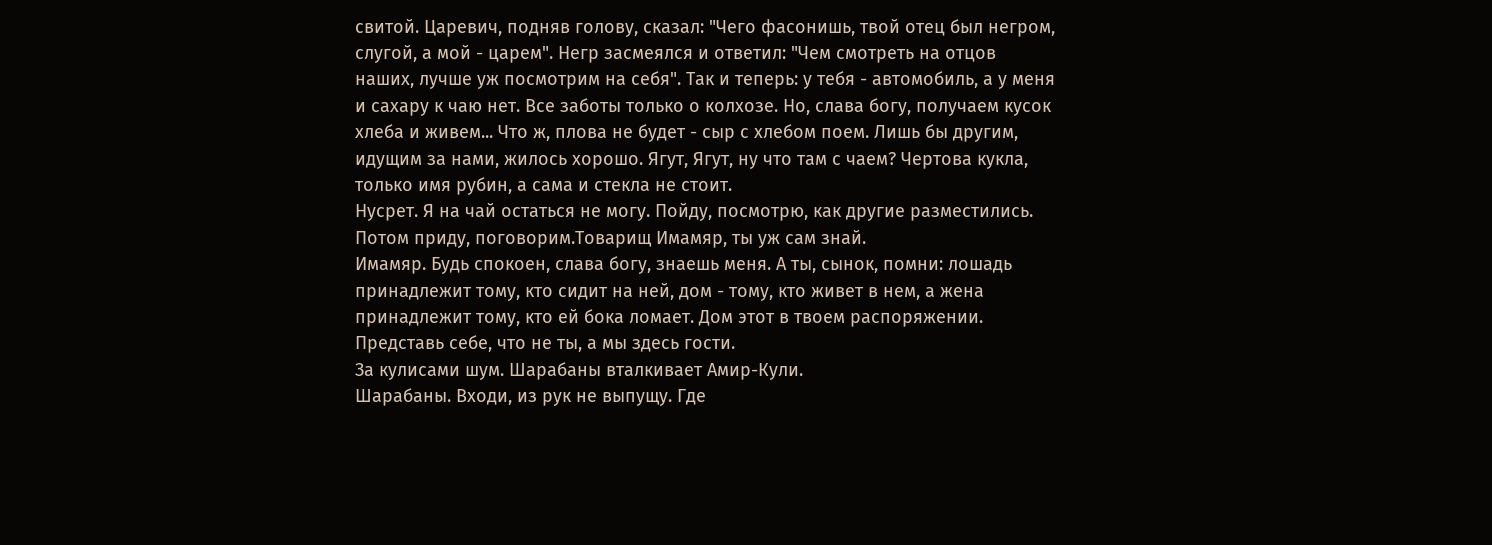свитой. Царевич, подняв голову, сказал: "Чего фасонишь, твой отец был негром, слугой, а мой - царем". Негр засмеялся и ответил: "Чем смотреть на отцов наших, лучше уж посмотрим на себя". Так и теперь: у тебя - автомобиль, а у меня и сахару к чаю нет. Все заботы только о колхозе. Но, слава богу, получаем кусок хлеба и живем... Что ж, плова не будет - сыр с хлебом поем. Лишь бы другим, идущим за нами, жилось хорошо. Ягут, Ягут, ну что там с чаем? Чертова кукла, только имя рубин, а сама и стекла не стоит.
Нусрет. Я на чай остаться не могу. Пойду, посмотрю, как другие разместились. Потом приду, поговорим.Товарищ Имамяр, ты уж сам знай.
Имамяр. Будь спокоен, слава богу, знаешь меня. А ты, сынок, помни: лошадь принадлежит тому, кто сидит на ней, дом - тому, кто живет в нем, а жена принадлежит тому, кто ей бока ломает. Дом этот в твоем распоряжении. Представь себе, что не ты, а мы здесь гости.
За кулисами шум. Шарабаны вталкивает Амир-Кули.
Шарабаны. Входи, из рук не выпущу. Где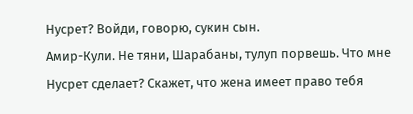Нусрет? Войди, говорю, сукин сын.
Амир-Кули. Не тяни, Шарабаны, тулуп порвешь. Что мне Нусрет сделает? Скажет, что жена имеет право тебя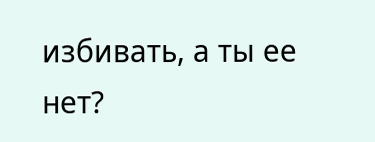избивать, а ты ее нет?